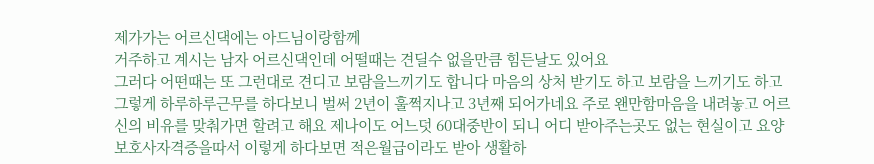제가가는 어르신댁에는 아드님이랑함께
거주하고 계시는 남자 어르신댁인데 어떨때는 견딜수 없을만큼 힘든날도 있어요
그러다 어떤때는 또 그런대로 견디고 보람을느끼기도 합니다 마음의 상처 받기도 하고 보람을 느끼기도 하고 그렇게 하루하루근무를 하다보니 벌써 2년이 훌쩍지나고 3년째 되어가네요 주로 왠만함마음을 내려놓고 어르신의 비유를 맞춰가면 할려고 해요 제나이도 어느덧 60대중반이 되니 어디 받아주는곳도 없는 현실이고 요양보호사자격증을따서 이렇게 하다보면 적은월급이라도 받아 생활하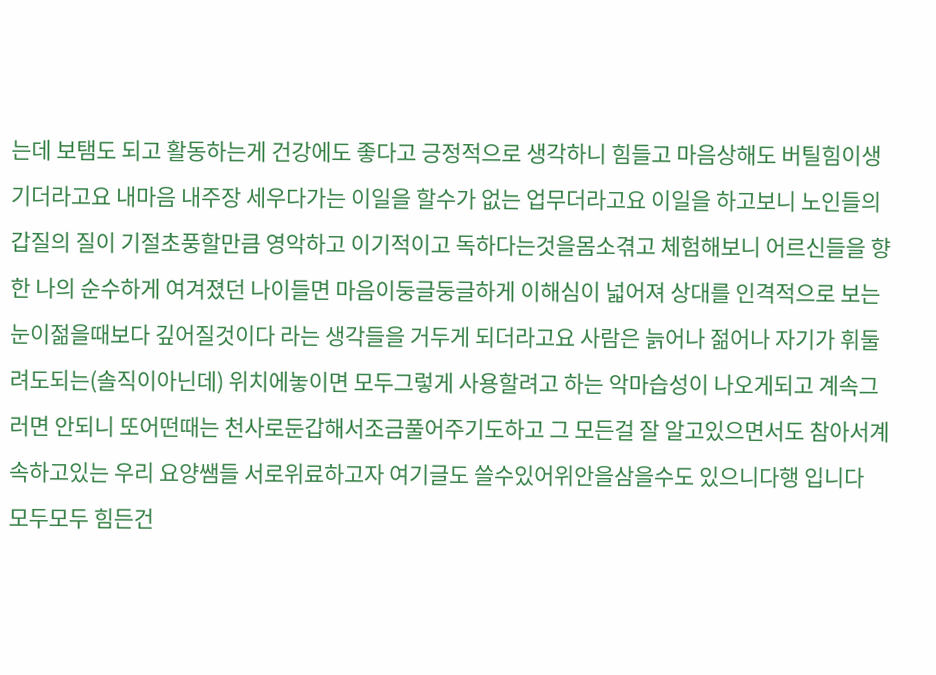는데 보탬도 되고 활동하는게 건강에도 좋다고 긍정적으로 생각하니 힘들고 마음상해도 버틸힘이생기더라고요 내마음 내주장 세우다가는 이일을 할수가 없는 업무더라고요 이일을 하고보니 노인들의 갑질의 질이 기절초풍할만큼 영악하고 이기적이고 독하다는것을몸소겪고 체험해보니 어르신들을 향한 나의 순수하게 여겨졌던 나이들면 마음이둥글둥글하게 이해심이 넓어져 상대를 인격적으로 보는눈이젊을때보다 깊어질것이다 라는 생각들을 거두게 되더라고요 사람은 늙어나 젊어나 자기가 휘둘려도되는(솔직이아닌데) 위치에놓이면 모두그렇게 사용할려고 하는 악마습성이 나오게되고 계속그러면 안되니 또어떤때는 천사로둔갑해서조금풀어주기도하고 그 모든걸 잘 알고있으면서도 참아서계속하고있는 우리 요양쌤들 서로위료하고자 여기글도 쓸수있어위안을삼을수도 있으니다행 입니다
모두모두 힘든건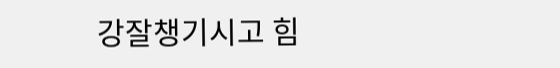강잘챙기시고 힘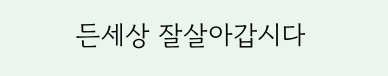든세상 잘살아갑시다